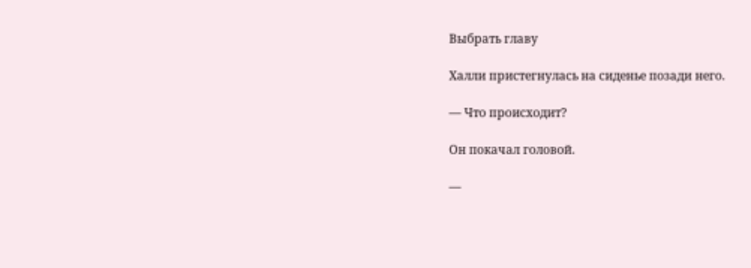Выбрать главу

Халли пристегнулась на сиденье позади него.

— Что происходит?

Он покачал головой.

—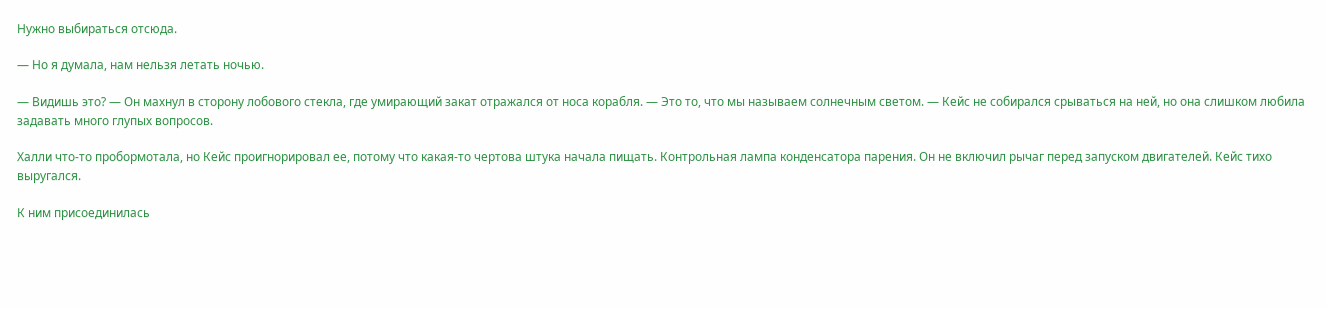Нужно выбираться отсюда.

— Но я думала, нам нельзя летать ночью.

— Видишь это? — Он махнул в сторону лобового стекла, где умирающий закат отражался от носа корабля. — Это то, что мы называем солнечным светом. — Кейс не собирался срываться на ней, но она слишком любила задавать много глупых вопросов.

Халли что-то пробормотала, но Кейс проигнорировал ее, потому что какая-то чертова штука начала пищать. Контрольная лампа конденсатора парения. Он не включил рычаг перед запуском двигателей. Кейс тихо выругался.

К ним присоединилась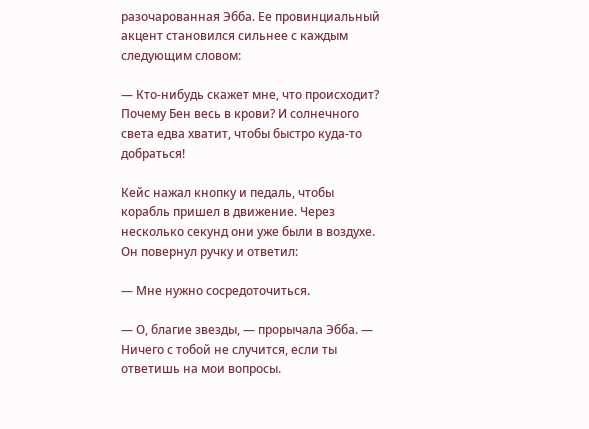разочарованная Эбба. Ее провинциальный акцент становился сильнее с каждым следующим словом:

— Кто-нибудь скажет мне, что происходит? Почему Бен весь в крови? И солнечного света едва хватит, чтобы быстро куда-то добраться!

Кейс нажал кнопку и педаль, чтобы корабль пришел в движение. Через несколько секунд они уже были в воздухе. Он повернул ручку и ответил:

— Мне нужно сосредоточиться.

— О, благие звезды, — прорычала Эбба. — Ничего с тобой не случится, если ты ответишь на мои вопросы.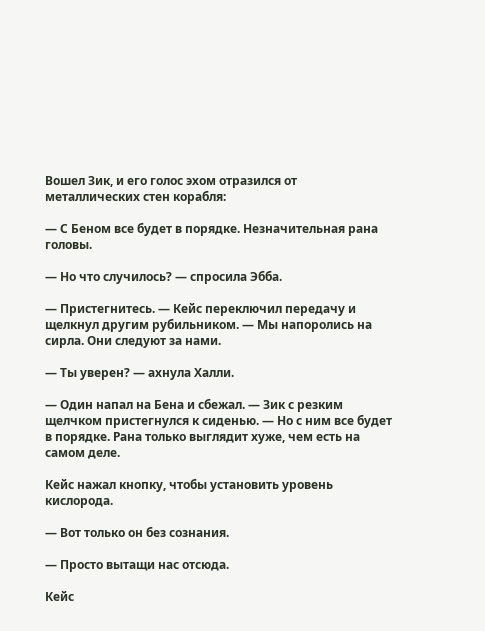Вошел Зик, и его голос эхом отразился от металлических стен корабля:

— С Беном все будет в порядке. Незначительная рана головы.

— Но что случилось? — спросила Эбба.

— Пристегнитесь. — Кейс переключил передачу и щелкнул другим рубильником. — Мы напоролись на сирла. Они следуют за нами.

— Ты уверен? — ахнула Халли.

— Один напал на Бена и сбежал. — Зик с резким щелчком пристегнулся к сиденью. — Но с ним все будет в порядке. Рана только выглядит хуже, чем есть на самом деле.

Кейс нажал кнопку, чтобы установить уровень кислорода.

— Вот только он без сознания.

— Просто вытащи нас отсюда.

Кейс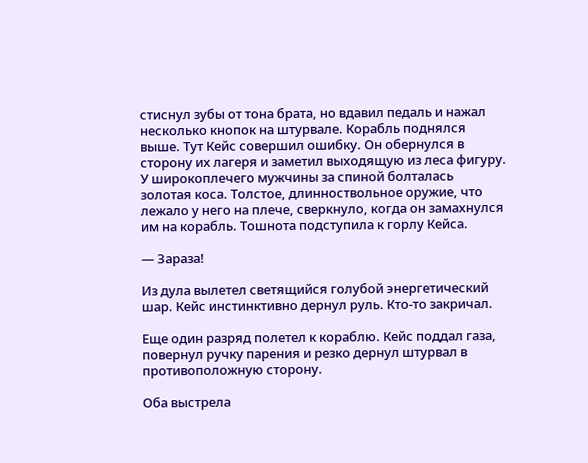стиснул зубы от тона брата, но вдавил педаль и нажал несколько кнопок на штурвале. Корабль поднялся выше. Тут Кейс совершил ошибку. Он обернулся в сторону их лагеря и заметил выходящую из леса фигуру. У широкоплечего мужчины за спиной болталась золотая коса. Толстое, длинноствольное оружие, что лежало у него на плече, сверкнуло, когда он замахнулся им на корабль. Тошнота подступила к горлу Кейса.

— Зараза!

Из дула вылетел светящийся голубой энергетический шар. Кейс инстинктивно дернул руль. Кто-то закричал.

Еще один разряд полетел к кораблю. Кейс поддал газа, повернул ручку парения и резко дернул штурвал в противоположную сторону.

Оба выстрела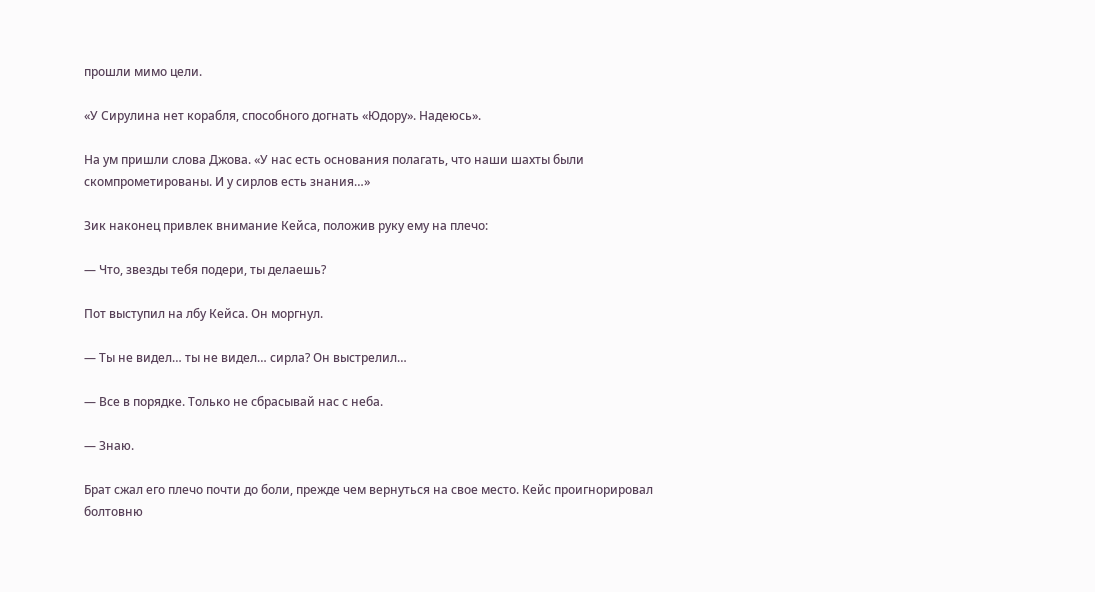прошли мимо цели.

«У Сирулина нет корабля, способного догнать «Юдору». Надеюсь».

На ум пришли слова Джова. «У нас есть основания полагать, что наши шахты были скомпрометированы. И у сирлов есть знания…»

Зик наконец привлек внимание Кейса, положив руку ему на плечо:

— Что, звезды тебя подери, ты делаешь?

Пот выступил на лбу Кейса. Он моргнул.

— Ты не видел… ты не видел… сирла? Он выстрелил…

— Все в порядке. Только не сбрасывай нас с неба.

— Знаю.

Брат сжал его плечо почти до боли, прежде чем вернуться на свое место. Кейс проигнорировал болтовню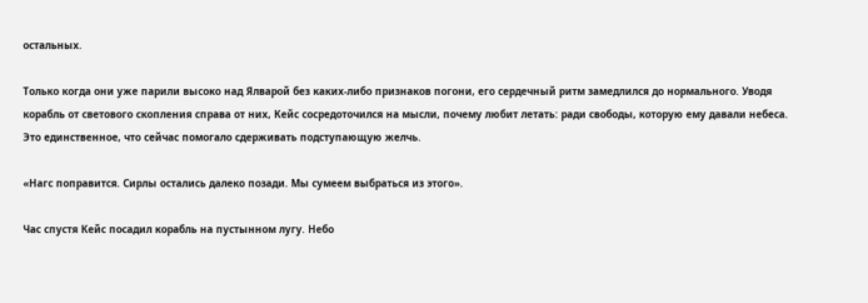остальных.

Только когда они уже парили высоко над Ялварой без каких-либо признаков погони, его сердечный ритм замедлился до нормального. Уводя корабль от светового скопления справа от них, Кейс сосредоточился на мысли, почему любит летать: ради свободы, которую ему давали небеса. Это единственное, что сейчас помогало сдерживать подступающую желчь.

«Нагс поправится. Сирлы остались далеко позади. Мы сумеем выбраться из этого».

Час спустя Кейс посадил корабль на пустынном лугу. Небо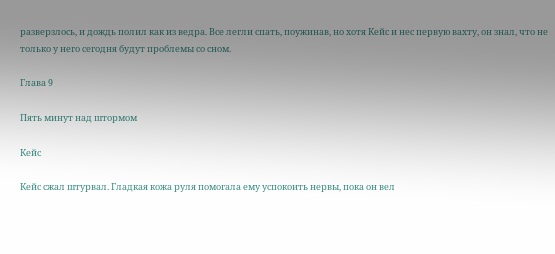разверзлось, и дождь полил как из ведра. Все легли спать, поужинав, но хотя Кейс и нес первую вахту, он знал, что не только у него сегодня будут проблемы со сном.

Глава 9

Пять минут над штормом

Кейс

Кейс сжал штурвал. Гладкая кожа руля помогала ему успокоить нервы, пока он вел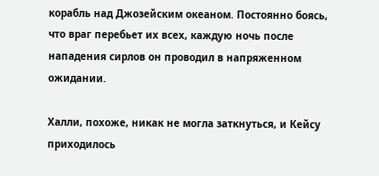корабль над Джозейским океаном. Постоянно боясь, что враг перебьет их всех, каждую ночь после нападения сирлов он проводил в напряженном ожидании.

Халли, похоже, никак не могла заткнуться, и Кейсу приходилось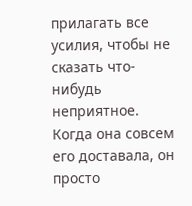прилагать все усилия, чтобы не сказать что-нибудь неприятное. Когда она совсем его доставала, он просто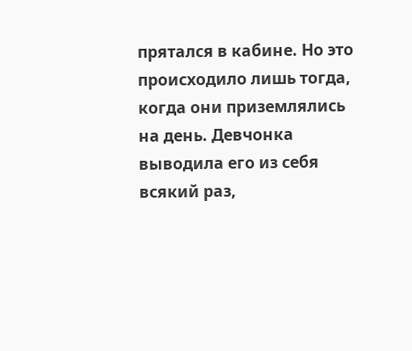прятался в кабине. Но это происходило лишь тогда, когда они приземлялись на день. Девчонка выводила его из себя всякий раз,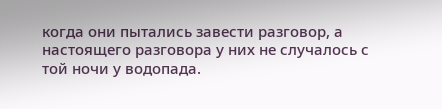когда они пытались завести разговор, а настоящего разговора у них не случалось с той ночи у водопада.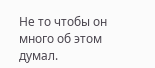Не то чтобы он много об этом думал.